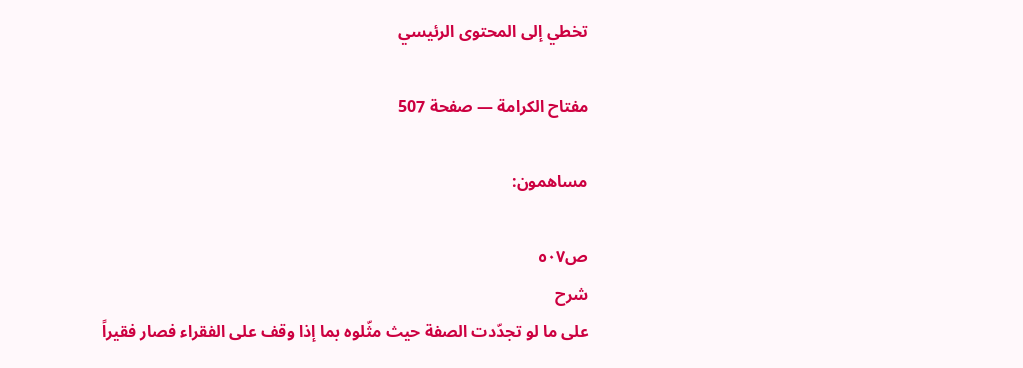تخطي إلى المحتوى الرئيسي

مفتاح الكرامة — صفحة 507

مساهمون:

ص٥٠٧
شرح
على ما لو تجدّدت الصفة حيث مثّلوه بما إذا وقف على الفقراء فصار فقيراً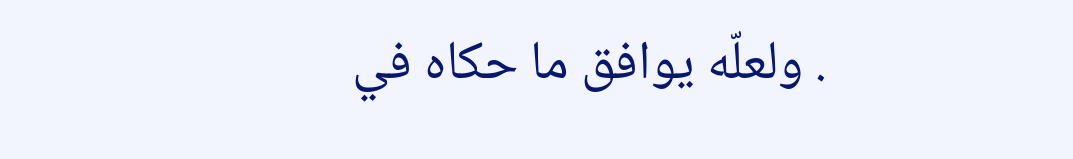. ولعلّه يوافق ما حكاه في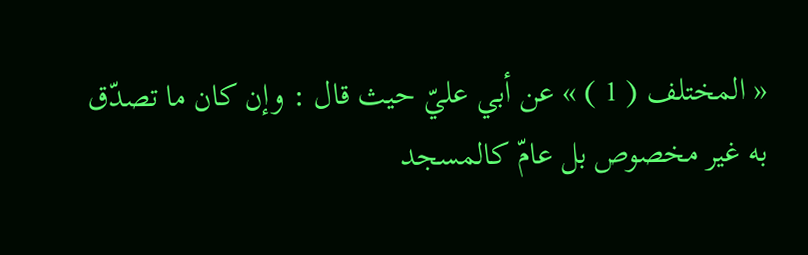« المختلف ( 1 ) » عن أبي عليّ حيث قال : وإن كان ما تصدّق به غير مخصوص بل عامّ كالمسجد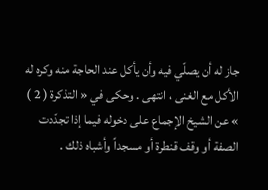جاز له أن يصلّي فيه وأن يأكل عند الحاجة منه وكره له الأكل مع الغنى ، انتهى . وحكى في « التذكرة ( 2 ) » عن الشيخ الإجماع على دخوله فيما إذا تجدّدت الصفة أو وقف قنطرة أو مسجداً وأشباه ذلك .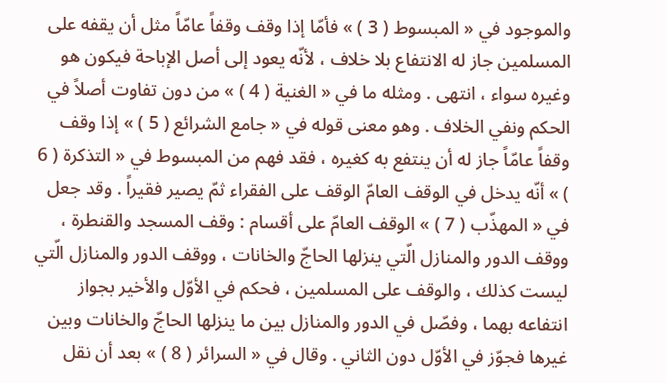والموجود في « المبسوط ( 3 ) » فأمّا إذا وقف وقفاً عامّاً مثل أن يقفه على المسلمين جاز له الانتفاع بلا خلاف ، لأنّه يعود إلى أصل الإباحة فيكون هو وغيره سواء ، انتهى . ومثله ما في « الغنية ( 4 ) » من دون تفاوت أصلاً في الحكم ونفي الخلاف . وهو معنى قوله في « جامع الشرائع ( 5 ) » إذا وقف وقفاً عامّاً جاز له أن ينتفع به كغيره ، فقد فهم من المبسوط في « التذكرة ( 6 ) » أنّه يدخل في الوقف العامّ الوقف على الفقراء ثمّ يصير فقيراً . وقد جعل في « المهذّب ( 7 ) » الوقف العامّ على أقسام : وقف المسجد والقنطرة ، ووقف الدور والمنازل الّتي ينزلها الحاجّ والخانات ، ووقف الدور والمنازل الّتي ليست كذلك ، والوقف على المسلمين ، فحكم في الأوّل والأخير بجواز انتفاعه بهما ، وفصّل في الدور والمنازل بين ما ينزلها الحاجّ والخانات وبين غيرها فجوّز في الأوّل دون الثاني . وقال في « السرائر ( 8 ) » بعد أن نقل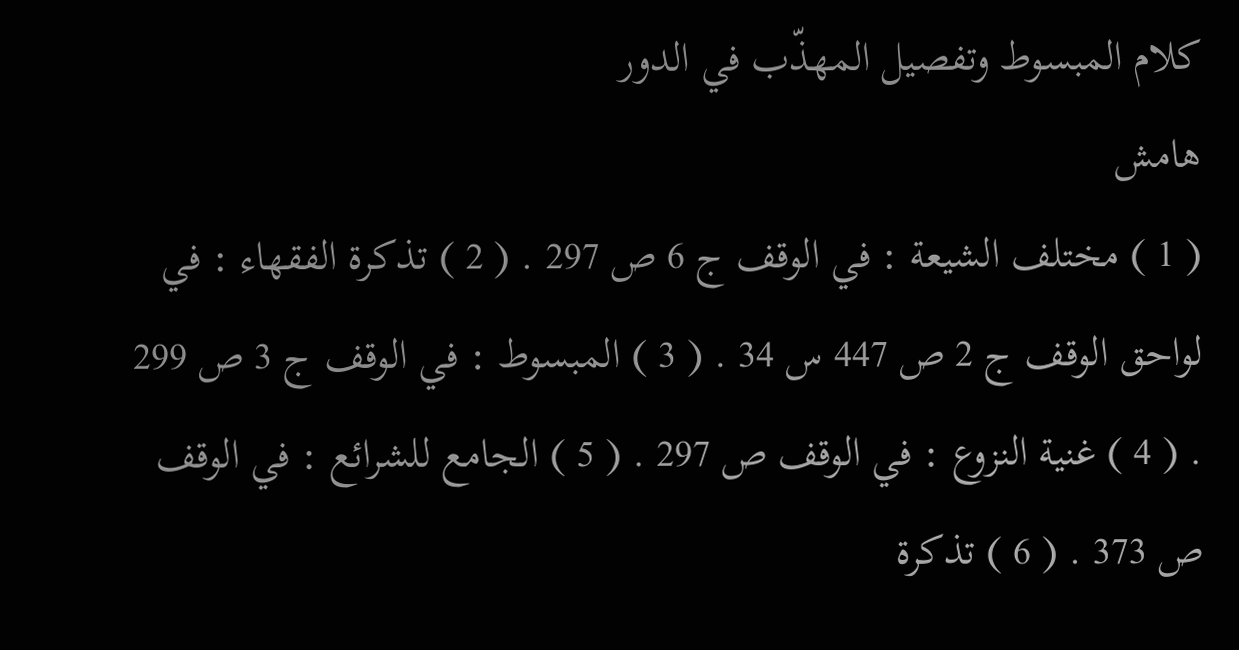كلام المبسوط وتفصيل المهذّب في الدور
هامش
( 1 ) مختلف الشيعة : في الوقف ج 6 ص 297 . ( 2 ) تذكرة الفقهاء : في لواحق الوقف ج 2 ص 447 س 34 . ( 3 ) المبسوط : في الوقف ج 3 ص 299 . ( 4 ) غنية النزوع : في الوقف ص 297 . ( 5 ) الجامع للشرائع : في الوقف ص 373 . ( 6 ) تذكرة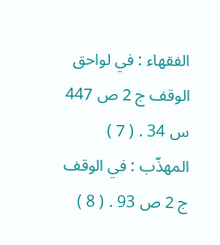الفقهاء : في لواحق الوقف ج 2 ص 447 س 34 . ( 7 ) المهذّب : في الوقف ج 2 ص 93 . ( 8 )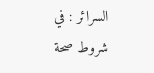السرائر : في شروط صحة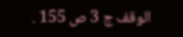الوقف ج 3 ص 155 .